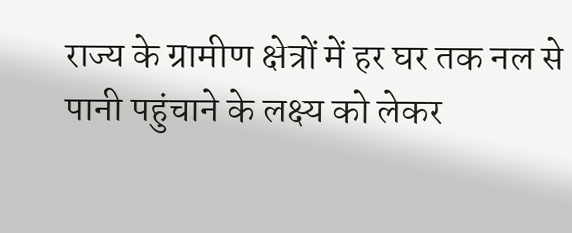राज्य के ग्रामीण क्षेत्रों में हर घर तक नल से पानी पहुंचाने के लक्ष्य को लेकर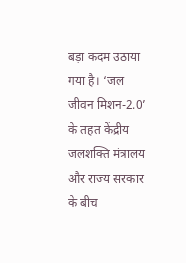बड़ा कदम उठाया गया है। ‘जल जीवन मिशन-2.0’ के तहत केंद्रीय जलशक्ति मंत्रालय और राज्य सरकार के बीच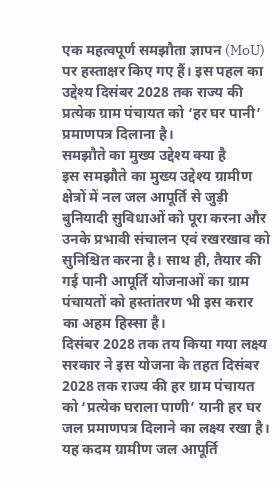एक महत्वपूर्ण समझौता ज्ञापन (MoU) पर हस्ताक्षर किए गए हैं। इस पहल का उद्देश्य दिसंबर 2028 तक राज्य की प्रत्येक ग्राम पंचायत को ‘हर घर पानी’ प्रमाणपत्र दिलाना है।
समझौते का मुख्य उद्देश्य क्या है
इस समझौते का मुख्य उद्देश्य ग्रामीण क्षेत्रों में नल जल आपूर्ति से जुड़ी बुनियादी सुविधाओं को पूरा करना और उनके प्रभावी संचालन एवं रखरखाव को सुनिश्चित करना है। साथ ही, तैयार की गई पानी आपूर्ति योजनाओं का ग्राम पंचायतों को हस्तांतरण भी इस करार का अहम हिस्सा है।
दिसंबर 2028 तक तय किया गया लक्ष्य
सरकार ने इस योजना के तहत दिसंबर 2028 तक राज्य की हर ग्राम पंचायत को ‘प्रत्येक घराला पाणी’ यानी हर घर जल प्रमाणपत्र दिलाने का लक्ष्य रखा है। यह कदम ग्रामीण जल आपूर्ति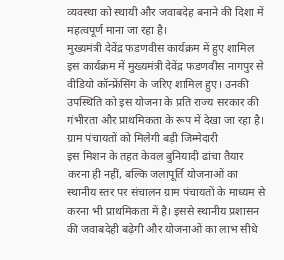व्यवस्था को स्थायी और जवाबदेह बनाने की दिशा में महत्वपूर्ण माना जा रहा है।
मुख्यमंत्री देवेंद्र फडणवीस कार्यक्रम में हुए शामिल
इस कार्यक्रम में मुख्यमंत्री देवेंद्र फडणवीस नागपुर से वीडियो कॉन्फ्रेंसिंग के जरिए शामिल हुए। उनकी उपस्थिति को इस योजना के प्रति राज्य सरकार की गंभीरता और प्राथमिकता के रूप में देखा जा रहा है।
ग्राम पंचायतों को मिलेगी बड़ी जिम्मेदारी
इस मिशन के तहत केवल बुनियादी ढांचा तैयार करना ही नहीं, बल्कि जलापूर्ति योजनाओं का स्थानीय स्तर पर संचालन ग्राम पंचायतों के माध्यम से करना भी प्राथमिकता में है। इससे स्थानीय प्रशासन की जवाबदेही बढ़ेगी और योजनाओं का लाभ सीधे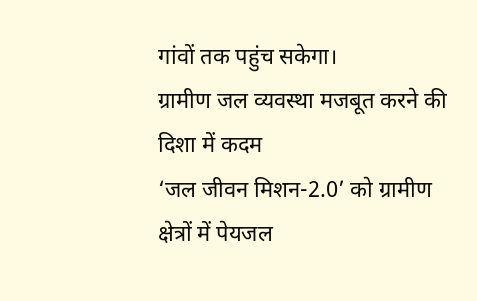गांवों तक पहुंच सकेगा।
ग्रामीण जल व्यवस्था मजबूत करने की दिशा में कदम
‘जल जीवन मिशन-2.0’ को ग्रामीण क्षेत्रों में पेयजल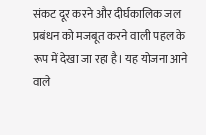संकट दूर करने और दीर्घकालिक जल प्रबंधन को मजबूत करने वाली पहल के रूप में देखा जा रहा है। यह योजना आने वाले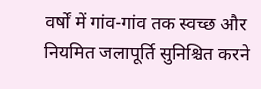वर्षों में गांव-गांव तक स्वच्छ और नियमित जलापूर्ति सुनिश्चित करने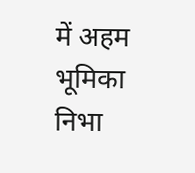में अहम भूमिका निभा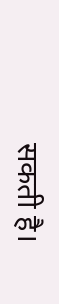सकती है।